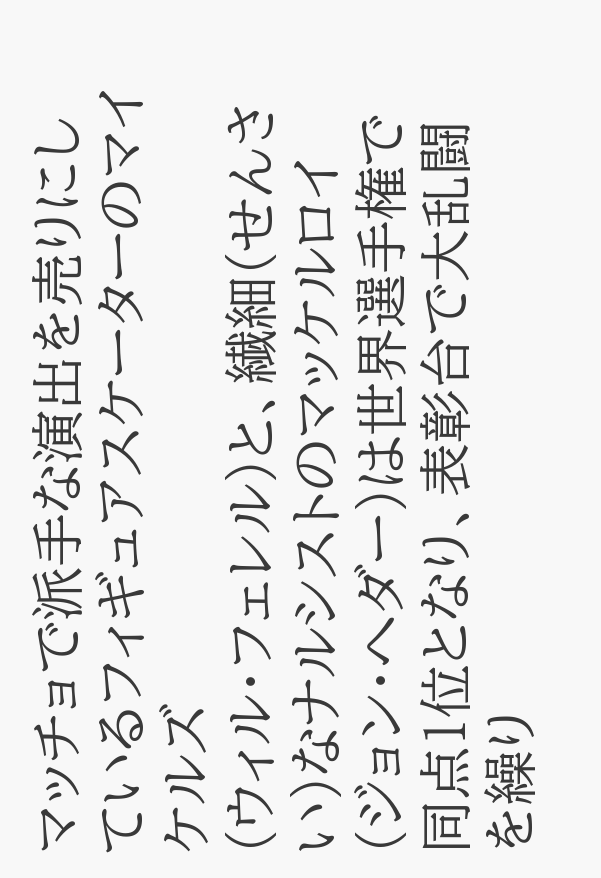マッチョで派手な演出を売りにしているフィギュアスケーターのマイケルズ
(ウィル・フェレル)と、繊細(せんさい)なナルシストのマッケルロイ
(ジョン・へダー)は世界選手権で同点1位となり、表彰台で大乱闘を繰り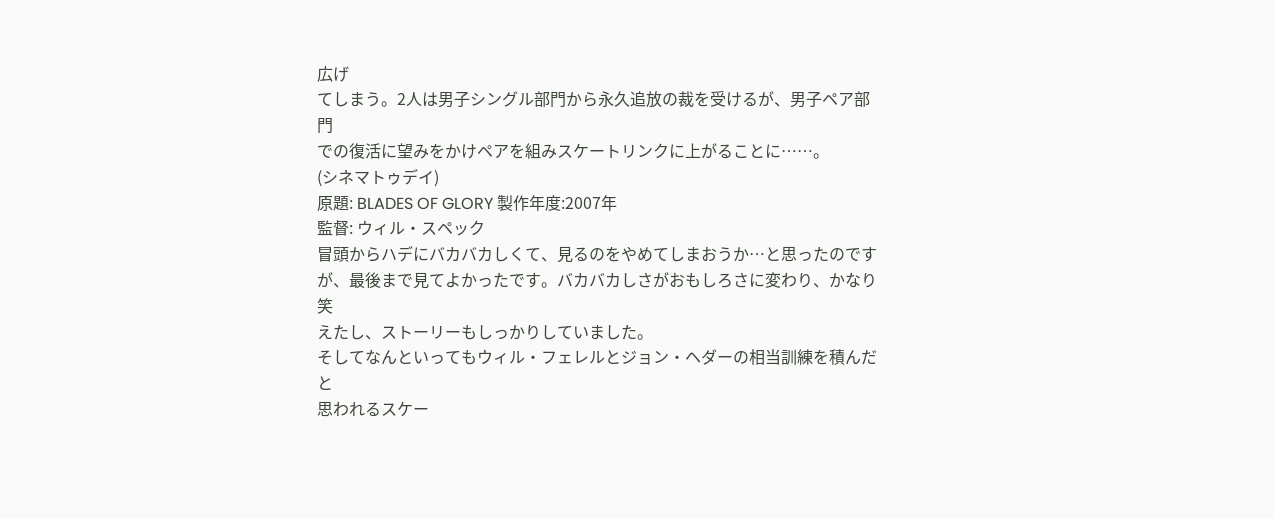広げ
てしまう。2人は男子シングル部門から永久追放の裁を受けるが、男子ペア部門
での復活に望みをかけペアを組みスケートリンクに上がることに……。
(シネマトゥデイ)
原題: BLADES OF GLORY 製作年度:2007年
監督: ウィル・スペック
冒頭からハデにバカバカしくて、見るのをやめてしまおうか…と思ったのです
が、最後まで見てよかったです。バカバカしさがおもしろさに変わり、かなり笑
えたし、ストーリーもしっかりしていました。
そしてなんといってもウィル・フェレルとジョン・ヘダーの相当訓練を積んだと
思われるスケー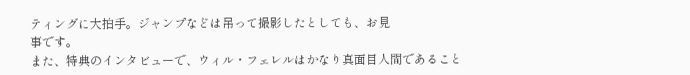ティングに大拍手。ジャンプなどは吊って撮影したとしても、お見
事です。
また、特典のインタビューで、ウィル・フェレルはかなり真面目人間であること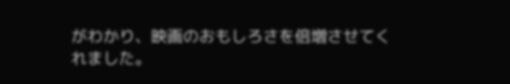がわかり、映画のおもしろさを倍増させてくれました。